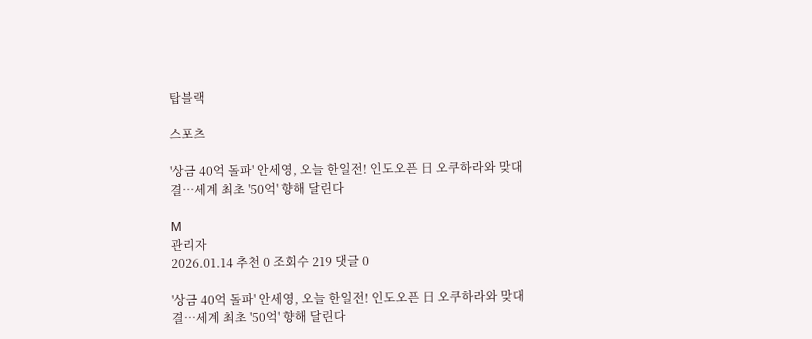탑블랙

스포츠

'상금 40억 돌파' 안세영, 오늘 한일전! 인도오픈 日 오쿠하라와 맞대결…세계 최초 '50억' 향해 달린다

M
관리자
2026.01.14 추천 0 조회수 219 댓글 0

'상금 40억 돌파' 안세영, 오늘 한일전! 인도오픈 日 오쿠하라와 맞대결…세계 최초 '50억' 향해 달린다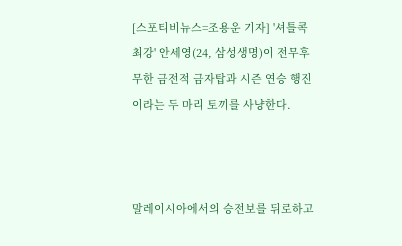[스포티비뉴스=조용운 기자] '셔틀콕 최강' 안세영(24, 삼성생명)이 전무후무한 금전적 금자탑과 시즌 연승 행진이라는 두 마리 토끼를 사냥한다.



말레이시아에서의 승전보를 뒤로하고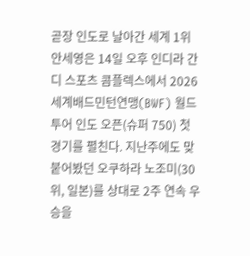곧장 인도로 날아간 세계 1위 안세영은 14일 오후 인디라 간디 스포츠 콤플렉스에서 2026 세계배드민턴연맹(BWF) 월드투어 인도 오픈(슈퍼 750) 첫 경기를 펼친다. 지난주에도 맞붙어봤던 오쿠하라 노조미(30위, 일본)를 상대로 2주 연속 우승을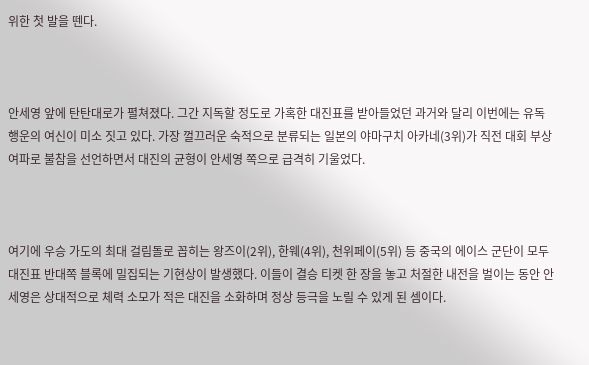위한 첫 발을 뗀다.



안세영 앞에 탄탄대로가 펼쳐졌다. 그간 지독할 정도로 가혹한 대진표를 받아들었던 과거와 달리 이번에는 유독 행운의 여신이 미소 짓고 있다. 가장 껄끄러운 숙적으로 분류되는 일본의 야마구치 아카네(3위)가 직전 대회 부상 여파로 불참을 선언하면서 대진의 균형이 안세영 쪽으로 급격히 기울었다.



여기에 우승 가도의 최대 걸림돌로 꼽히는 왕즈이(2위), 한웨(4위), 천위페이(5위) 등 중국의 에이스 군단이 모두 대진표 반대쪽 블록에 밀집되는 기현상이 발생했다. 이들이 결승 티켓 한 장을 놓고 처절한 내전을 벌이는 동안 안세영은 상대적으로 체력 소모가 적은 대진을 소화하며 정상 등극을 노릴 수 있게 된 셈이다.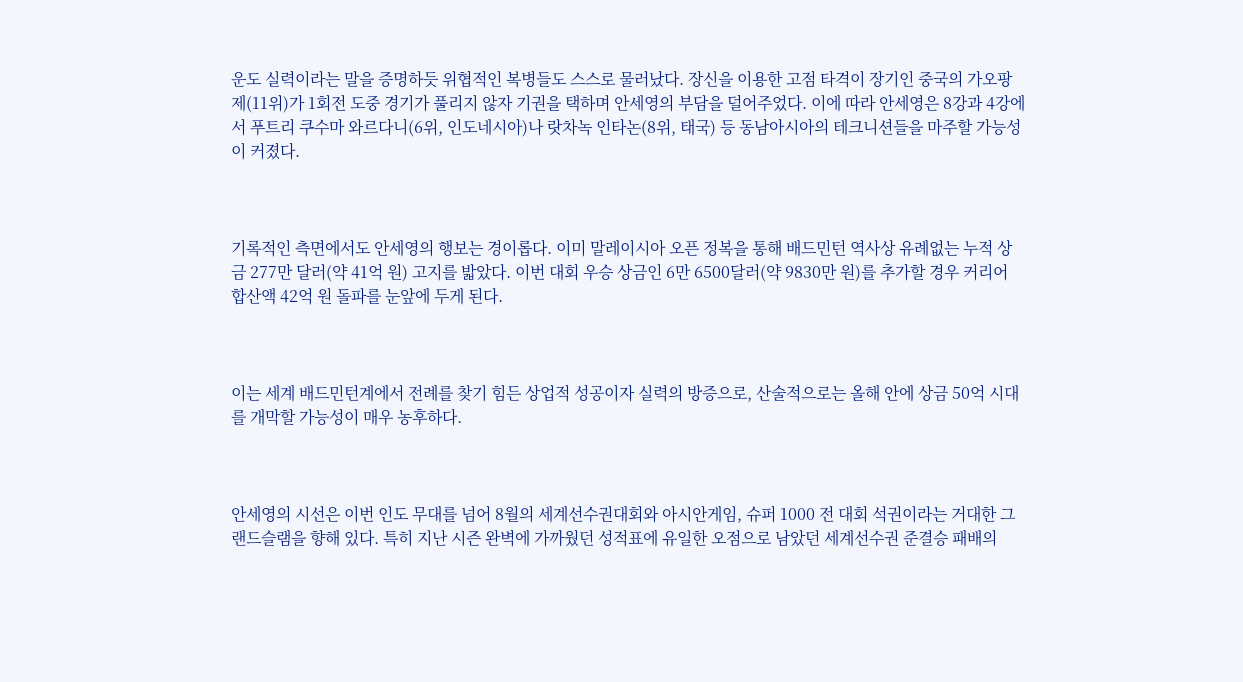운도 실력이라는 말을 증명하듯 위협적인 복병들도 스스로 물러났다. 장신을 이용한 고점 타격이 장기인 중국의 가오팡제(11위)가 1회전 도중 경기가 풀리지 않자 기권을 택하며 안세영의 부담을 덜어주었다. 이에 따라 안세영은 8강과 4강에서 푸트리 쿠수마 와르다니(6위, 인도네시아)나 랏차녹 인타논(8위, 태국) 등 동남아시아의 테크니션들을 마주할 가능성이 커졌다.



기록적인 측면에서도 안세영의 행보는 경이롭다. 이미 말레이시아 오픈 정복을 통해 배드민턴 역사상 유례없는 누적 상금 277만 달러(약 41억 원) 고지를 밟았다. 이번 대회 우승 상금인 6만 6500달러(약 9830만 원)를 추가할 경우 커리어 합산액 42억 원 돌파를 눈앞에 두게 된다.



이는 세계 배드민턴계에서 전례를 찾기 힘든 상업적 성공이자 실력의 방증으로, 산술적으로는 올해 안에 상금 50억 시대를 개막할 가능성이 매우 농후하다.



안세영의 시선은 이번 인도 무대를 넘어 8월의 세계선수권대회와 아시안게임, 슈퍼 1000 전 대회 석권이라는 거대한 그랜드슬램을 향해 있다. 특히 지난 시즌 완벽에 가까웠던 성적표에 유일한 오점으로 남았던 세계선수권 준결승 패배의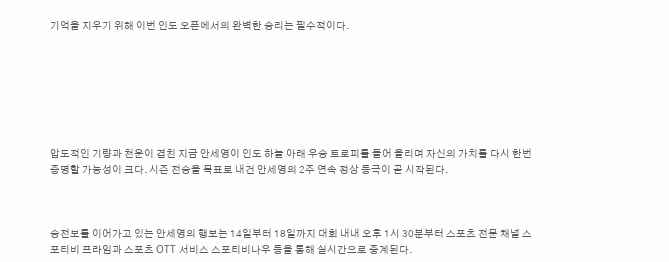기억을 지우기 위해 이번 인도 오픈에서의 완벽한 승리는 필수적이다.







압도적인 기량과 천운이 겹친 지금 안세영이 인도 하늘 아래 우승 트로피를 들어 올리며 자신의 가치를 다시 한번 증명할 가능성이 크다. 시즌 전승을 목표로 내건 안세영의 2주 연속 정상 등극이 곧 시작된다.



승전보를 이어가고 있는 안세영의 행보는 14일부터 18일까지 대회 내내 오후 1시 30분부터 스포츠 전문 채널 스포티비 프라임과 스포츠 OTT 서비스 스포티비나우 등을 통해 실시간으로 중계된다.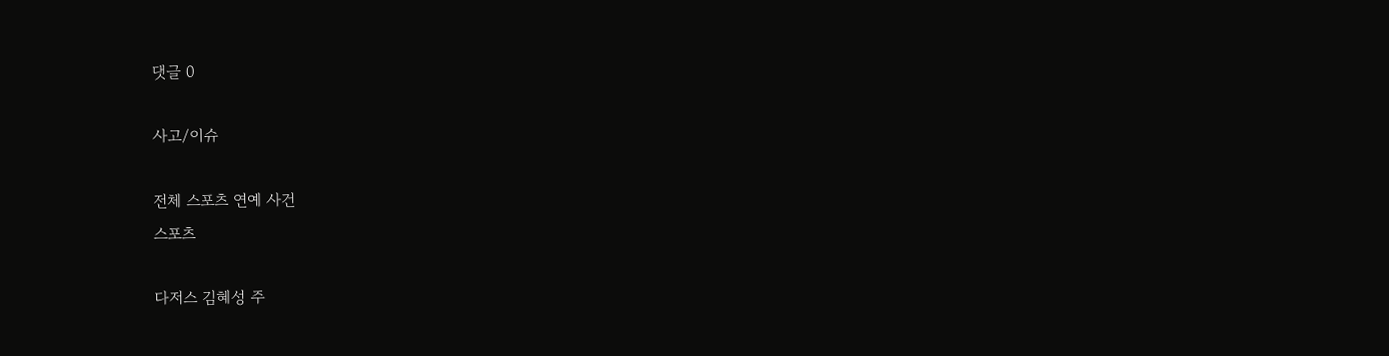댓글 0

사고/이슈

전체 스포츠 연예 사건
스포츠

다저스 김혜성 주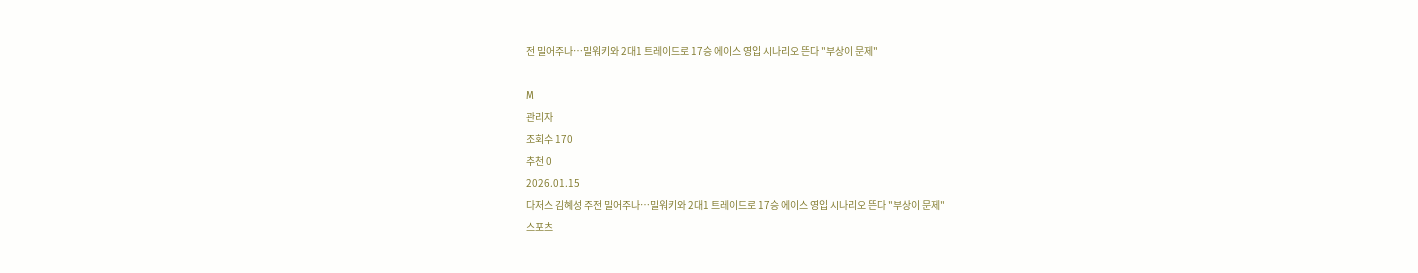전 밀어주나…밀워키와 2대1 트레이드로 17승 에이스 영입 시나리오 뜬다 "부상이 문제"

M
관리자
조회수 170
추천 0
2026.01.15
다저스 김혜성 주전 밀어주나…밀워키와 2대1 트레이드로 17승 에이스 영입 시나리오 뜬다 "부상이 문제"
스포츠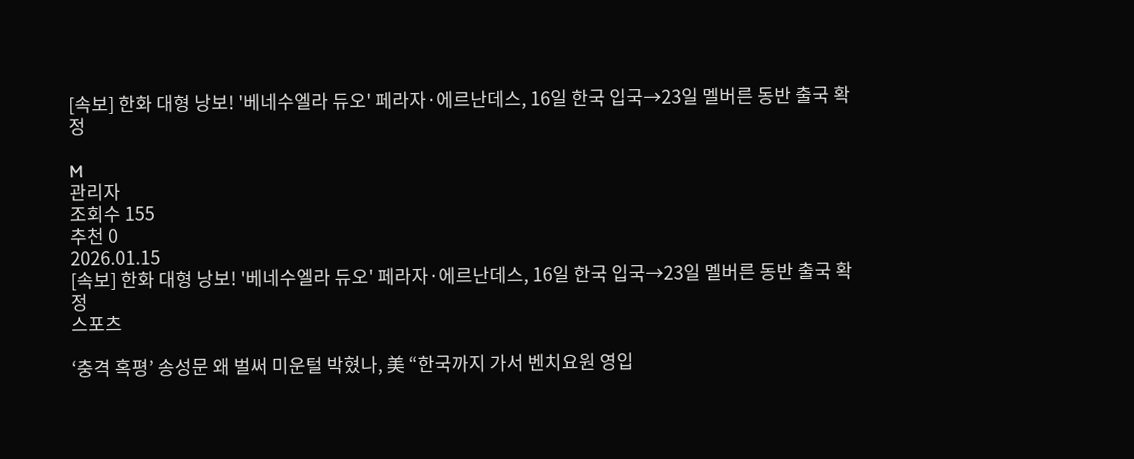[속보] 한화 대형 낭보! '베네수엘라 듀오' 페라자·에르난데스, 16일 한국 입국→23일 멜버른 동반 출국 확정

M
관리자
조회수 155
추천 0
2026.01.15
[속보] 한화 대형 낭보! '베네수엘라 듀오' 페라자·에르난데스, 16일 한국 입국→23일 멜버른 동반 출국 확정
스포츠

‘충격 혹평’ 송성문 왜 벌써 미운털 박혔나, 美 “한국까지 가서 벤치요원 영입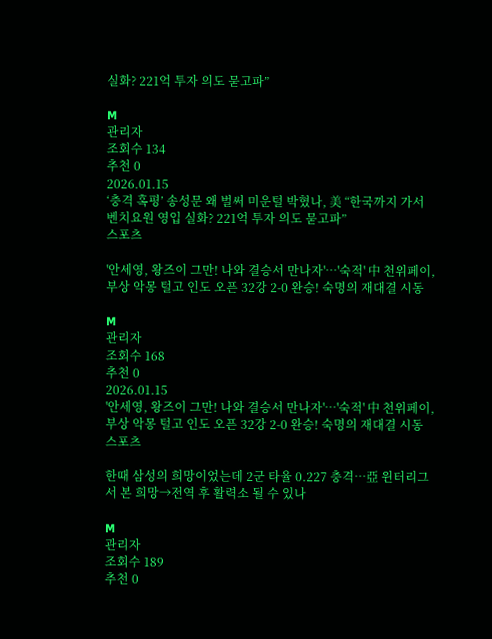실화? 221억 투자 의도 묻고파”

M
관리자
조회수 134
추천 0
2026.01.15
‘충격 혹평’ 송성문 왜 벌써 미운털 박혔나, 美 “한국까지 가서 벤치요원 영입 실화? 221억 투자 의도 묻고파”
스포츠

'안세영, 왕즈이 그만! 나와 결승서 만나자'…'숙적' 中 천위페이, 부상 악몽 털고 인도 오픈 32강 2-0 완승! 숙명의 재대결 시동

M
관리자
조회수 168
추천 0
2026.01.15
'안세영, 왕즈이 그만! 나와 결승서 만나자'…'숙적' 中 천위페이, 부상 악몽 털고 인도 오픈 32강 2-0 완승! 숙명의 재대결 시동
스포츠

한때 삼성의 희망이었는데 2군 타율 0.227 충격…亞 윈터리그서 본 희망→전역 후 활력소 될 수 있나

M
관리자
조회수 189
추천 0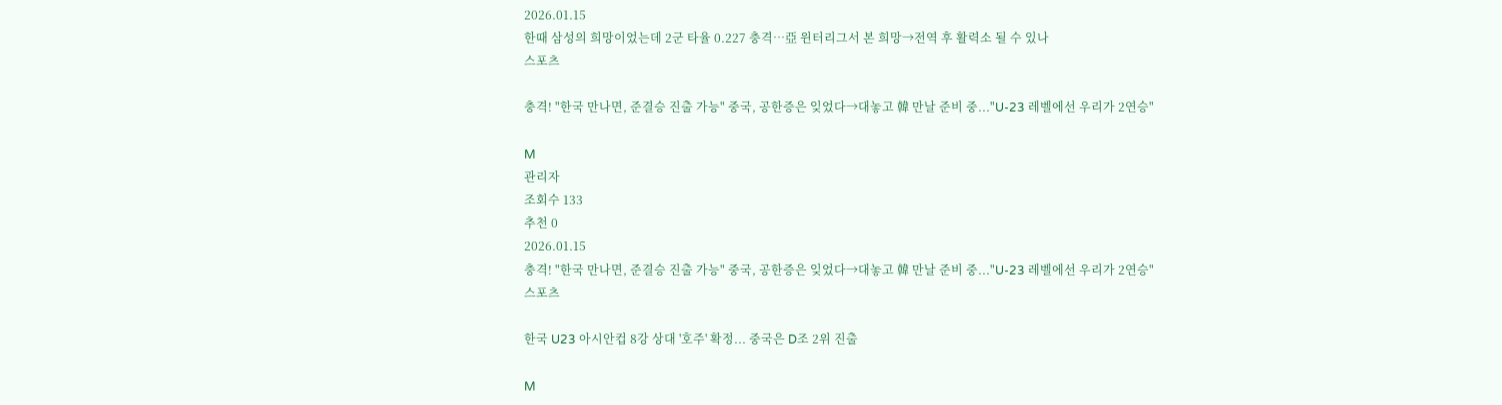2026.01.15
한때 삼성의 희망이었는데 2군 타율 0.227 충격…亞 윈터리그서 본 희망→전역 후 활력소 될 수 있나
스포츠

충격! "한국 만나면, 준결승 진출 가능" 중국, 공한증은 잊었다→대놓고 韓 만날 준비 중..."U-23 레벨에선 우리가 2연승"

M
관리자
조회수 133
추천 0
2026.01.15
충격! "한국 만나면, 준결승 진출 가능" 중국, 공한증은 잊었다→대놓고 韓 만날 준비 중..."U-23 레벨에선 우리가 2연승"
스포츠

한국 U23 아시안컵 8강 상대 '호주' 확정... 중국은 D조 2위 진출

M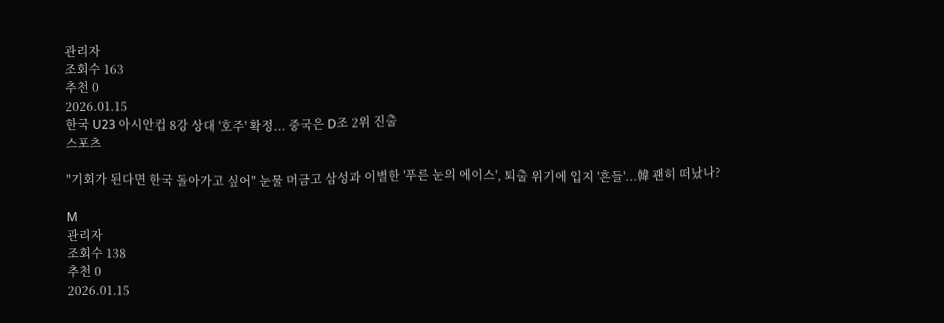관리자
조회수 163
추천 0
2026.01.15
한국 U23 아시안컵 8강 상대 '호주' 확정... 중국은 D조 2위 진출
스포츠

"기회가 된다면 한국 돌아가고 싶어" 눈물 머금고 삼성과 이별한 '푸른 눈의 에이스', 퇴출 위기에 입지 '흔들'...韓 괜히 떠났나?

M
관리자
조회수 138
추천 0
2026.01.15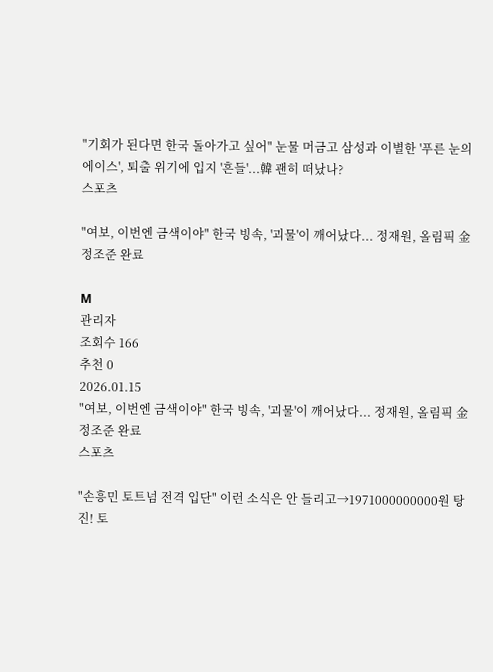"기회가 된다면 한국 돌아가고 싶어" 눈물 머금고 삼성과 이별한 '푸른 눈의 에이스', 퇴출 위기에 입지 '흔들'...韓 괜히 떠났나?
스포츠

"여보, 이번엔 금색이야" 한국 빙속, '괴물'이 깨어났다... 정재원, 올림픽 金 정조준 완료

M
관리자
조회수 166
추천 0
2026.01.15
"여보, 이번엔 금색이야" 한국 빙속, '괴물'이 깨어났다... 정재원, 올림픽 金 정조준 완료
스포츠

"손흥민 토트넘 전격 입단" 이런 소식은 안 들리고→1971000000000원 탕진! 토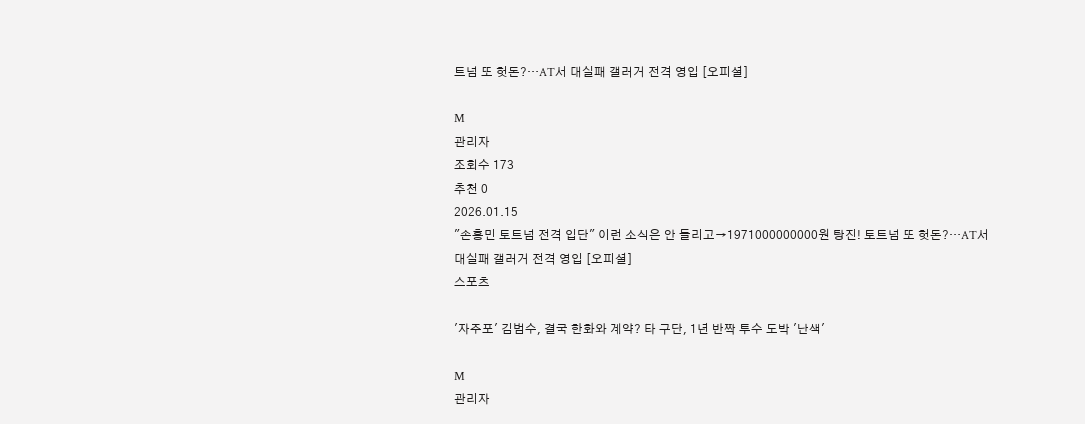트넘 또 헛돈?…AT서 대실패 갤러거 전격 영입 [오피셜]

M
관리자
조회수 173
추천 0
2026.01.15
"손흥민 토트넘 전격 입단" 이런 소식은 안 들리고→1971000000000원 탕진! 토트넘 또 헛돈?…AT서 대실패 갤러거 전격 영입 [오피셜]
스포츠

'자주포' 김범수, 결국 한화와 계약? 타 구단, 1년 반짝 투수 도박 '난색'

M
관리자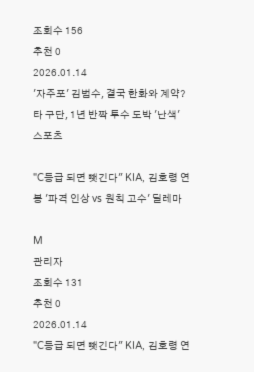조회수 156
추천 0
2026.01.14
'자주포' 김범수, 결국 한화와 계약? 타 구단, 1년 반짝 투수 도박 '난색'
스포츠

"C등급 되면 뺏긴다" KIA, 김호령 연봉 '파격 인상 vs 원칙 고수' 딜레마

M
관리자
조회수 131
추천 0
2026.01.14
"C등급 되면 뺏긴다" KIA, 김호령 연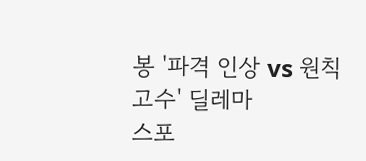봉 '파격 인상 vs 원칙 고수' 딜레마
스포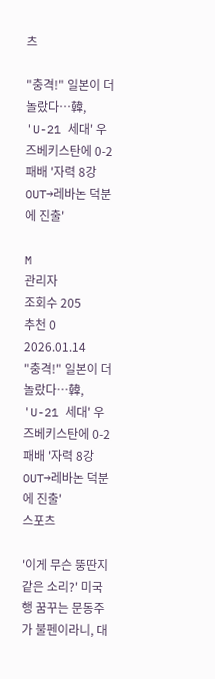츠

"충격!" 일본이 더 놀랐다…韓, 'U-21 세대' 우즈베키스탄에 0-2 패배 '자력 8강 OUT→레바논 덕분에 진출'

M
관리자
조회수 205
추천 0
2026.01.14
"충격!" 일본이 더 놀랐다…韓, 'U-21 세대' 우즈베키스탄에 0-2 패배 '자력 8강 OUT→레바논 덕분에 진출'
스포츠

'이게 무슨 뚱딴지 같은 소리?' 미국행 꿈꾸는 문동주가 불펜이라니, 대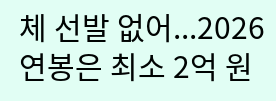체 선발 없어...2026 연봉은 최소 2억 원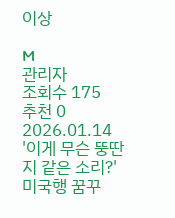이상

M
관리자
조회수 175
추천 0
2026.01.14
'이게 무슨 뚱딴지 같은 소리?' 미국행 꿈꾸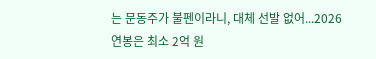는 문동주가 불펜이라니, 대체 선발 없어...2026 연봉은 최소 2억 원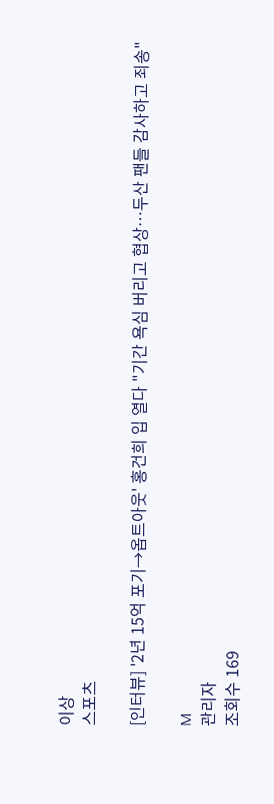이상
스포츠

[인터뷰] '2년 15억 포기→옵트아웃' 홍건희 입 열다 "기간 욕심 버리고 협상…두산 팬들 감사하고 죄송"

M
관리자
조회수 169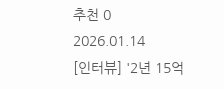추천 0
2026.01.14
[인터뷰] '2년 15억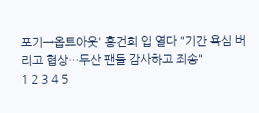포기→옵트아웃' 홍건희 입 열다 "기간 욕심 버리고 협상…두산 팬들 감사하고 죄송"
1 2 3 4 5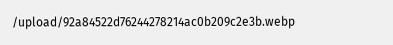/upload/92a84522d76244278214ac0b209c2e3b.webp